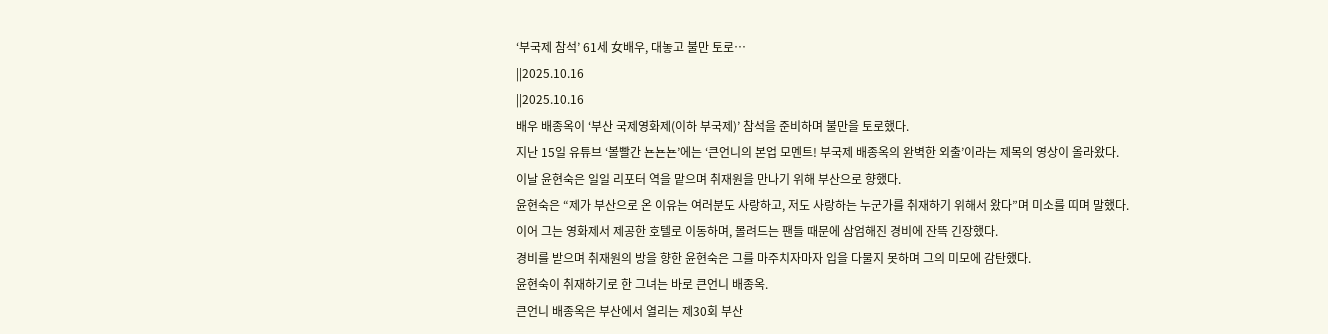‘부국제 참석’ 61세 女배우, 대놓고 불만 토로…
||2025.10.16
||2025.10.16
배우 배종옥이 ‘부산 국제영화제(이하 부국제)’ 참석을 준비하며 불만을 토로했다.
지난 15일 유튜브 ‘볼빨간 뇬뇬뇬’에는 ‘큰언니의 본업 모멘트! 부국제 배종옥의 완벽한 외출’이라는 제목의 영상이 올라왔다.
이날 윤현숙은 일일 리포터 역을 맡으며 취재원을 만나기 위해 부산으로 향했다.
윤현숙은 “제가 부산으로 온 이유는 여러분도 사랑하고, 저도 사랑하는 누군가를 취재하기 위해서 왔다”며 미소를 띠며 말했다.
이어 그는 영화제서 제공한 호텔로 이동하며, 몰려드는 팬들 때문에 삼엄해진 경비에 잔뜩 긴장했다.
경비를 받으며 취재원의 방을 향한 윤현숙은 그를 마주치자마자 입을 다물지 못하며 그의 미모에 감탄했다.
윤현숙이 취재하기로 한 그녀는 바로 큰언니 배종옥.
큰언니 배종옥은 부산에서 열리는 제30회 부산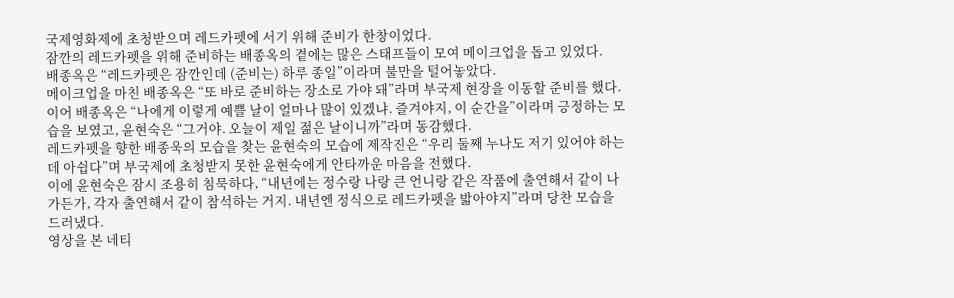국제영화제에 초청받으며 레드카펫에 서기 위해 준비가 한창이었다.
잠깐의 레드카펫을 위해 준비하는 배종옥의 곁에는 많은 스태프들이 모여 메이크업을 돕고 있었다.
배종옥은 “레드카펫은 잠깐인데 (준비는) 하루 종일”이라며 불만을 털어놓았다.
메이크업을 마친 배종옥은 “또 바로 준비하는 장소로 가야 돼”라며 부국제 현장을 이동할 준비를 했다.
이어 배종옥은 “나에게 이렇게 예쁠 날이 얼마나 많이 있겠냐. 즐겨야지, 이 순간을”이라며 긍정하는 모습을 보였고, 윤현숙은 “그거야. 오늘이 제일 젊은 날이니까”라며 동감했다.
레드카펫을 향한 배종욱의 모습을 찾는 윤현숙의 모습에 제작진은 “우리 둘째 누나도 저기 있어야 하는데 아쉽다”며 부국제에 초청받지 못한 윤현숙에게 안타까운 마음을 전했다.
이에 윤현숙은 잠시 조용히 침묵하다, “내년에는 정수랑 나랑 큰 언니랑 같은 작품에 출연해서 같이 나가든가, 각자 출연해서 같이 참석하는 거지. 내년엔 정식으로 레드카펫을 밟아야지”라며 당찬 모습을 드러냈다.
영상을 본 네티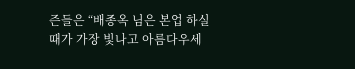즌들은 “배종옥 님은 본업 하실 때가 가장 빛나고 아름다우세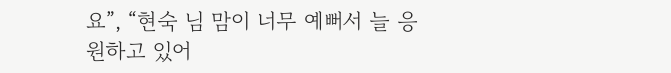요”, “현숙 님 맘이 너무 예뻐서 늘 응원하고 있어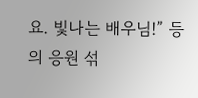요. 빛나는 배우님!” 등의 응원 섞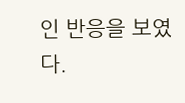인 반응을 보였다.